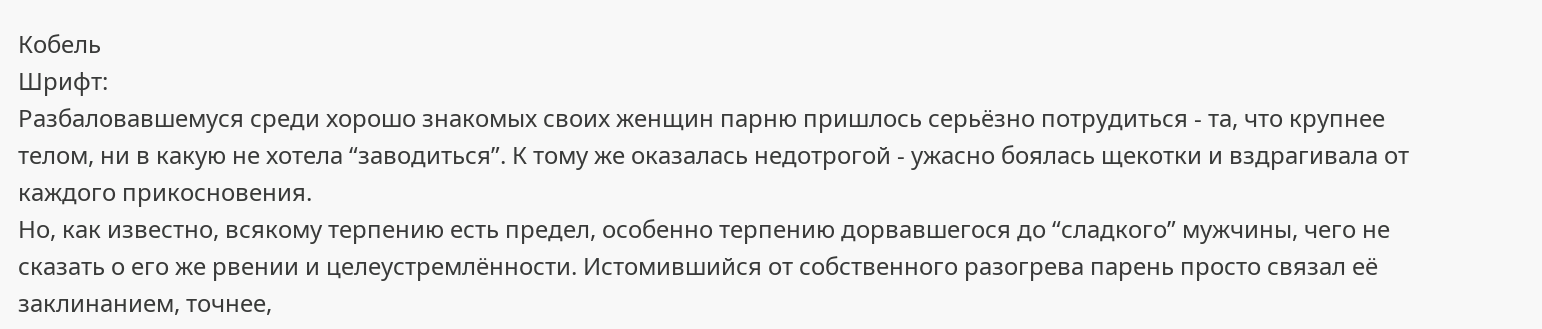Кобель
Шрифт:
Разбаловавшемуся среди хорошо знакомых своих женщин парню пришлось серьёзно потрудиться - та, что крупнее телом, ни в какую не хотела “заводиться”. К тому же оказалась недотрогой - ужасно боялась щекотки и вздрагивала от каждого прикосновения.
Но, как известно, всякому терпению есть предел, особенно терпению дорвавшегося до “сладкого” мужчины, чего не сказать о его же рвении и целеустремлённости. Истомившийся от собственного разогрева парень просто связал её заклинанием, точнее,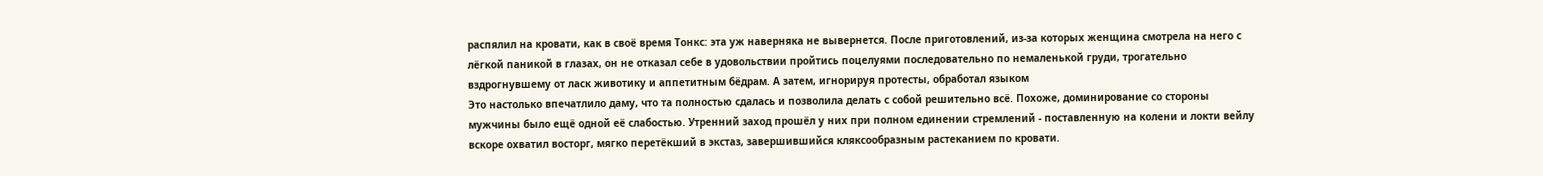распялил на кровати, как в своё время Тонкс: эта уж наверняка не вывернется. После приготовлений, из-за которых женщина смотрела на него с лёгкой паникой в глазах, он не отказал себе в удовольствии пройтись поцелуями последовательно по немаленькой груди, трогательно вздрогнувшему от ласк животику и аппетитным бёдрам. А затем, игнорируя протесты, обработал языком
Это настолько впечатлило даму, что та полностью сдалась и позволила делать с собой решительно всё. Похоже, доминирование со стороны мужчины было ещё одной её слабостью. Утренний заход прошёл у них при полном единении стремлений - поставленную на колени и локти вейлу вскоре охватил восторг, мягко перетёкший в экстаз, завершившийся кляксообразным растеканием по кровати.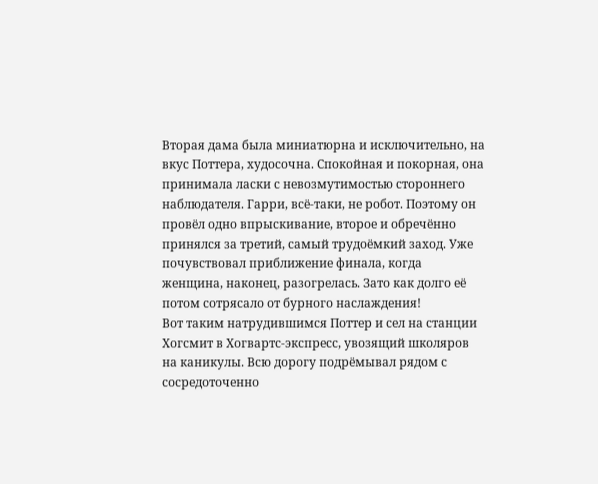Вторая дама была миниатюрна и исключительно, на вкус Поттера, худосочна. Спокойная и покорная, она принимала ласки с невозмутимостью стороннего наблюдателя. Гарри, всё-таки, не робот. Поэтому он провёл одно впрыскивание, второе и обречённо принялся за третий, самый трудоёмкий заход. Уже почувствовал приближение финала, когда женщина, наконец, разогрелась. Зато как долго её потом сотрясало от бурного наслаждения!
Вот таким натрудившимся Поттер и сел на станции Хогсмит в Хогвартс-экспресс, увозящий школяров на каникулы. Всю дорогу подрёмывал рядом с сосредоточенно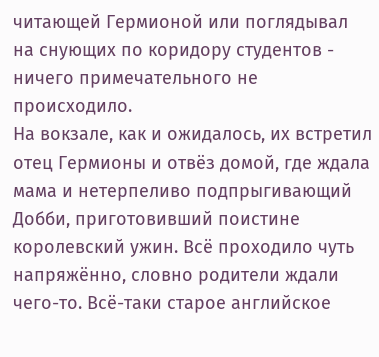читающей Гермионой или поглядывал на снующих по коридору студентов - ничего примечательного не происходило.
На вокзале, как и ожидалось, их встретил отец Гермионы и отвёз домой, где ждала мама и нетерпеливо подпрыгивающий Добби, приготовивший поистине королевский ужин. Всё проходило чуть напряжённо, словно родители ждали чего-то. Всё-таки старое английское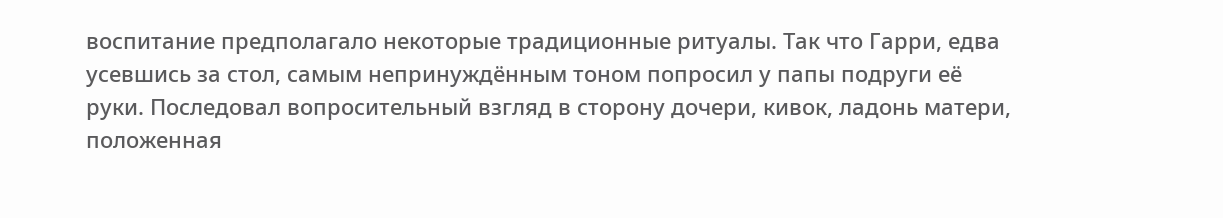воспитание предполагало некоторые традиционные ритуалы. Так что Гарри, едва усевшись за стол, самым непринуждённым тоном попросил у папы подруги её руки. Последовал вопросительный взгляд в сторону дочери, кивок, ладонь матери, положенная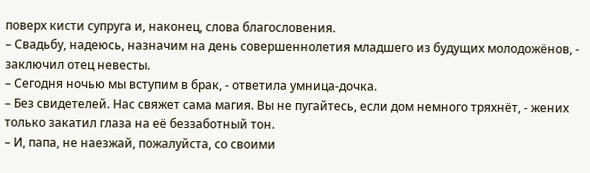поверх кисти супруга и, наконец, слова благословения.
– Свадьбу, надеюсь, назначим на день совершеннолетия младшего из будущих молодожёнов, - заключил отец невесты.
– Сегодня ночью мы вступим в брак, - ответила умница-дочка.
– Без свидетелей. Нас свяжет сама магия. Вы не пугайтесь, если дом немного тряхнёт, - жених только закатил глаза на её беззаботный тон.
– И, папа, не наезжай, пожалуйста, со своими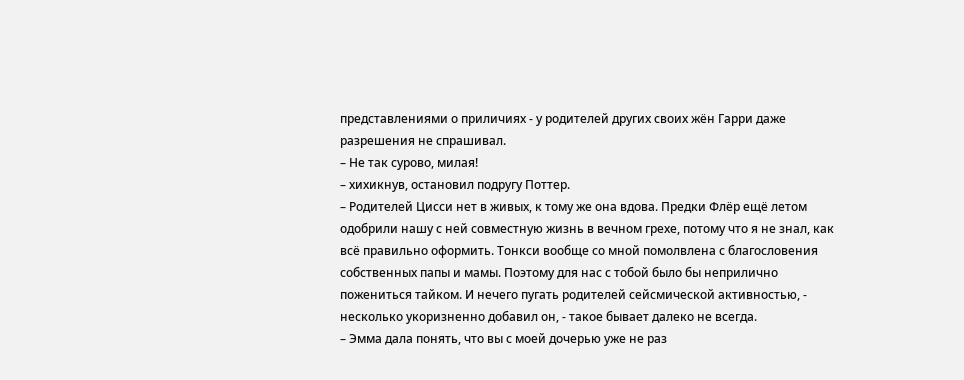представлениями о приличиях - у родителей других своих жён Гарри даже разрешения не спрашивал.
– Не так сурово, милая!
– хихикнув, остановил подругу Поттер.
– Родителей Цисси нет в живых, к тому же она вдова. Предки Флёр ещё летом одобрили нашу с ней совместную жизнь в вечном грехе, потому что я не знал, как всё правильно оформить. Тонкси вообще со мной помолвлена с благословения собственных папы и мамы. Поэтому для нас с тобой было бы неприлично пожениться тайком. И нечего пугать родителей сейсмической активностью, - несколько укоризненно добавил он, - такое бывает далеко не всегда.
– Эмма дала понять, что вы с моей дочерью уже не раз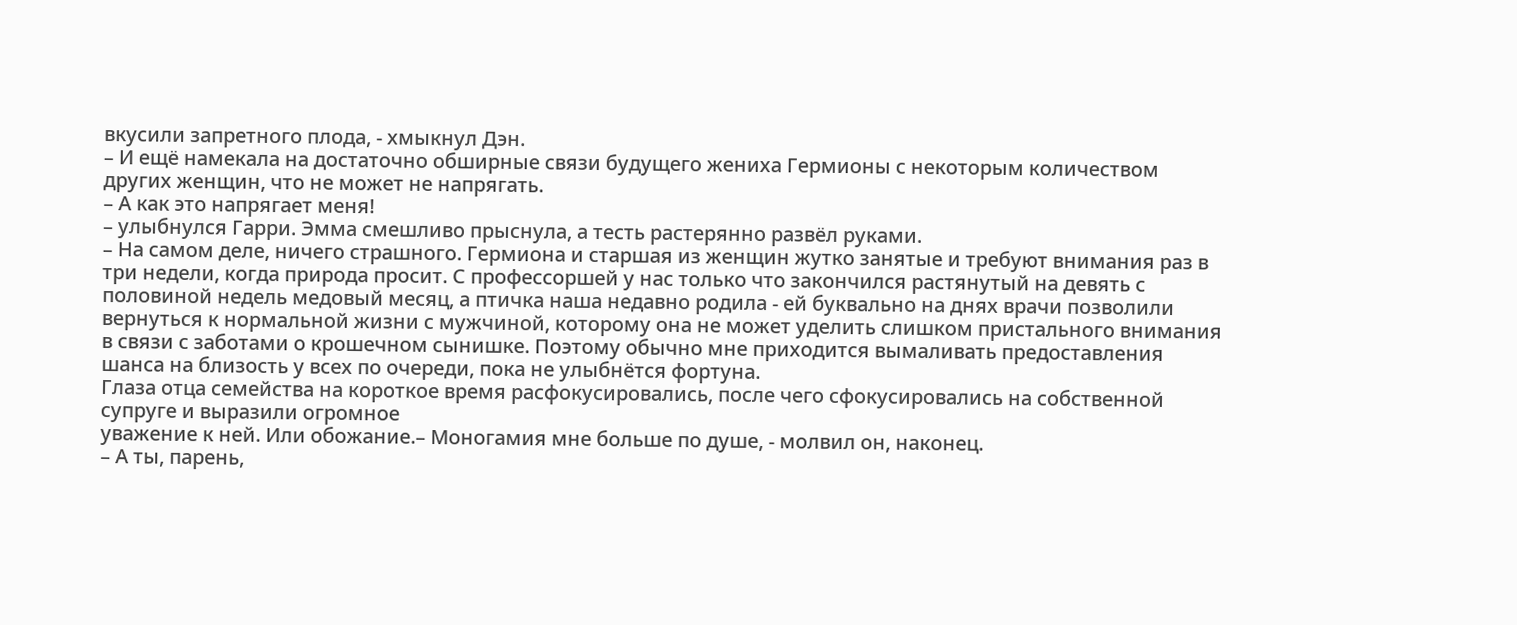вкусили запретного плода, - хмыкнул Дэн.
– И ещё намекала на достаточно обширные связи будущего жениха Гермионы с некоторым количеством других женщин, что не может не напрягать.
– А как это напрягает меня!
– улыбнулся Гарри. Эмма смешливо прыснула, а тесть растерянно развёл руками.
– На самом деле, ничего страшного. Гермиона и старшая из женщин жутко занятые и требуют внимания раз в три недели, когда природа просит. С профессоршей у нас только что закончился растянутый на девять с половиной недель медовый месяц, а птичка наша недавно родила - ей буквально на днях врачи позволили вернуться к нормальной жизни с мужчиной, которому она не может уделить слишком пристального внимания в связи с заботами о крошечном сынишке. Поэтому обычно мне приходится вымаливать предоставления шанса на близость у всех по очереди, пока не улыбнётся фортуна.
Глаза отца семейства на короткое время расфокусировались, после чего сфокусировались на собственной супруге и выразили огромное
уважение к ней. Или обожание.– Моногамия мне больше по душе, - молвил он, наконец.
– А ты, парень,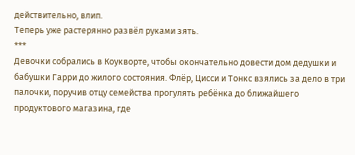действительно, влип.
Теперь уже растерянно развёл руками зять.
***
Девочки собрались в Коукворте, чтобы окончательно довести дом дедушки и бабушки Гарри до жилого состояния. Флёр, Цисси и Тонкс взялись за дело в три палочки, поручив отцу семейства прогулять ребёнка до ближайшего продуктового магазина, где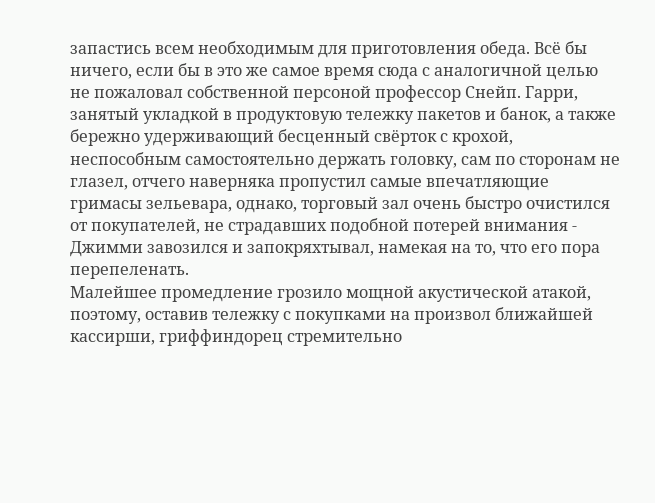запастись всем необходимым для приготовления обеда. Всё бы ничего, если бы в это же самое время сюда с аналогичной целью не пожаловал собственной персоной профессор Снейп. Гарри, занятый укладкой в продуктовую тележку пакетов и банок, а также бережно удерживающий бесценный свёрток с крохой, неспособным самостоятельно держать головку, сам по сторонам не глазел, отчего наверняка пропустил самые впечатляющие гримасы зельевара, однако, торговый зал очень быстро очистился от покупателей, не страдавших подобной потерей внимания - Джимми завозился и запокряхтывал, намекая на то, что его пора перепеленать.
Малейшее промедление грозило мощной акустической атакой, поэтому, оставив тележку с покупками на произвол ближайшей кассирши, гриффиндорец стремительно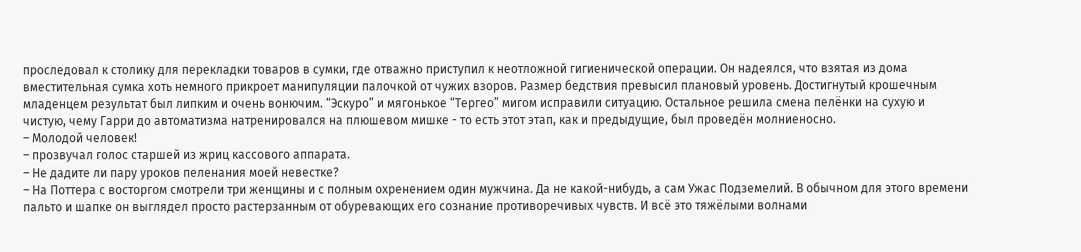проследовал к столику для перекладки товаров в сумки, где отважно приступил к неотложной гигиенической операции. Он надеялся, что взятая из дома вместительная сумка хоть немного прикроет манипуляции палочкой от чужих взоров. Размер бедствия превысил плановый уровень. Достигнутый крошечным младенцем результат был липким и очень вонючим. “Эскуро” и мягонькое “Тергео” мигом исправили ситуацию. Остальное решила смена пелёнки на сухую и чистую, чему Гарри до автоматизма натренировался на плюшевом мишке - то есть этот этап, как и предыдущие, был проведён молниеносно.
– Молодой человек!
– прозвучал голос старшей из жриц кассового аппарата.
– Не дадите ли пару уроков пеленания моей невестке?
– На Поттера с восторгом смотрели три женщины и с полным охренением один мужчина. Да не какой-нибудь, а сам Ужас Подземелий. В обычном для этого времени пальто и шапке он выглядел просто растерзанным от обуревающих его сознание противоречивых чувств. И всё это тяжёлыми волнами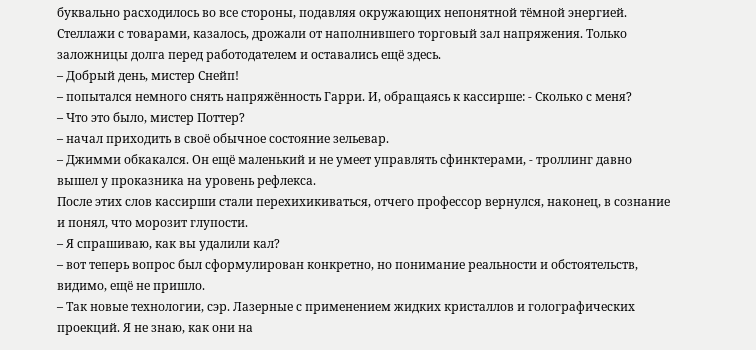буквально расходилось во все стороны, подавляя окружающих непонятной тёмной энергией. Стеллажи с товарами, казалось, дрожали от наполнившего торговый зал напряжения. Только заложницы долга перед работодателем и оставались ещё здесь.
– Добрый день, мистер Снейп!
– попытался немного снять напряжённость Гарри. И, обращаясь к кассирше: - Сколько с меня?
– Что это было, мистер Поттер?
– начал приходить в своё обычное состояние зельевар.
– Джимми обкакался. Он ещё маленький и не умеет управлять сфинктерами, - троллинг давно вышел у проказника на уровень рефлекса.
После этих слов кассирши стали перехихикиваться, отчего профессор вернулся, наконец, в сознание и понял, что морозит глупости.
– Я спрашиваю, как вы удалили кал?
– вот теперь вопрос был сформулирован конкретно, но понимание реальности и обстоятельств, видимо, ещё не пришло.
– Так новые технологии, сэр. Лазерные с применением жидких кристаллов и голографических проекций. Я не знаю, как они на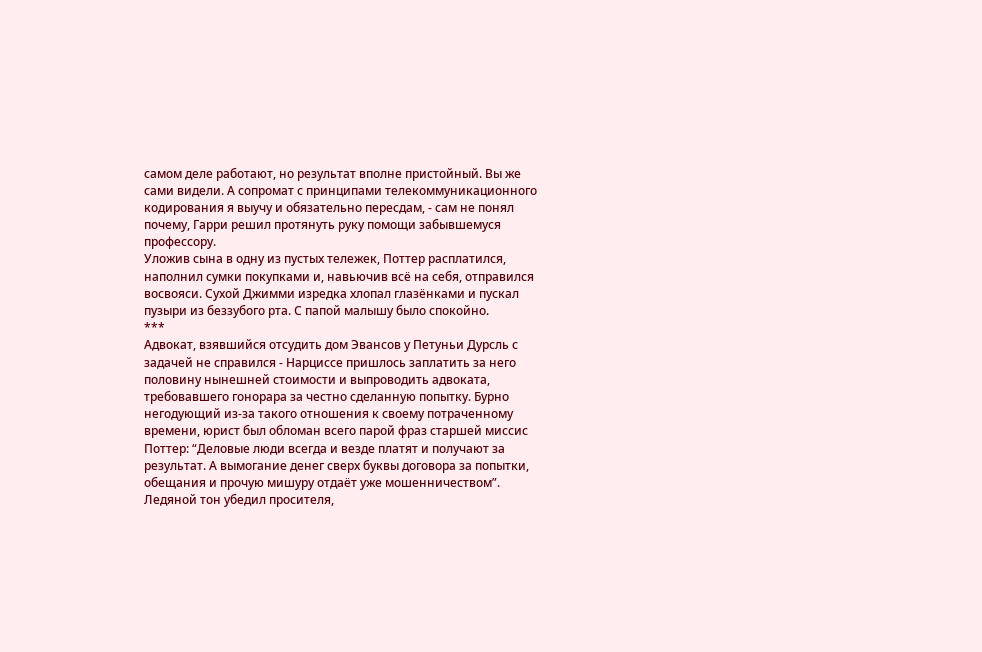самом деле работают, но результат вполне пристойный. Вы же сами видели. А сопромат с принципами телекоммуникационного кодирования я выучу и обязательно пересдам, - сам не понял почему, Гарри решил протянуть руку помощи забывшемуся профессору.
Уложив сына в одну из пустых тележек, Поттер расплатился, наполнил сумки покупками и, навьючив всё на себя, отправился восвояси. Сухой Джимми изредка хлопал глазёнками и пускал пузыри из беззубого рта. С папой малышу было спокойно.
***
Адвокат, взявшийся отсудить дом Эвансов у Петуньи Дурсль с задачей не справился - Нарциссе пришлось заплатить за него половину нынешней стоимости и выпроводить адвоката, требовавшего гонорара за честно сделанную попытку. Бурно негодующий из-за такого отношения к своему потраченному времени, юрист был обломан всего парой фраз старшей миссис Поттер: “Деловые люди всегда и везде платят и получают за результат. А вымогание денег сверх буквы договора за попытки, обещания и прочую мишуру отдаёт уже мошенничеством”. Ледяной тон убедил просителя,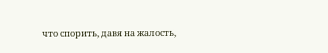что спорить, давя на жалость,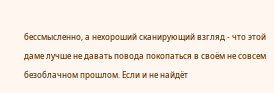бессмысленно, а нехороший сканирующий взгляд - что этой даме лучше не давать повода покопаться в своём не совсем безоблачном прошлом. Если и не найдёт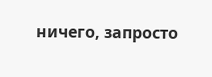ничего, запросто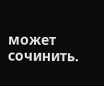может сочинить.